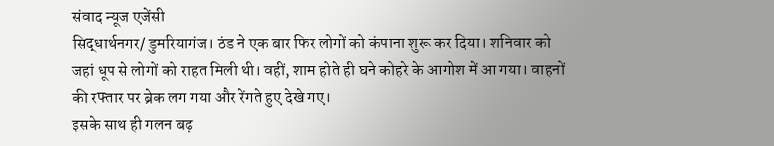संवाद न्यूज एजेंसी
सिद्धार्थनगर/ डुमरियागंज। ठंड ने एक बार फिर लोगों को कंपाना शुरू कर दिया। शनिवार को जहां धूप से लोगों को राहत मिली थी। वहीं, शाम होते ही घने कोहरे के आगोश में आ गया। वाहनों की रफ्तार पर ब्रेक लग गया और रेंगते हुए देखे गए।
इसके साथ ही गलन बढ़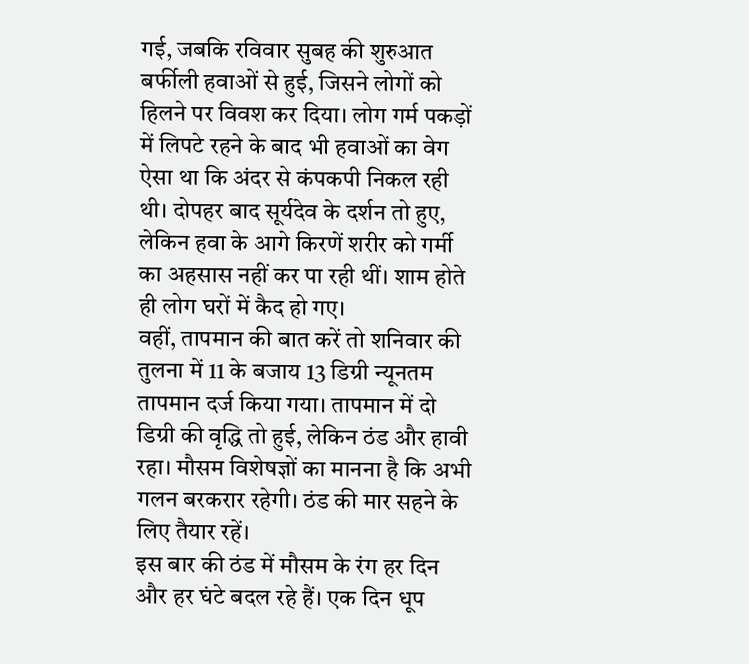गई, जबकि रविवार सुबह की शुरुआत बर्फीली हवाओं से हुई, जिसने लोगों को हिलने पर विवश कर दिया। लोग गर्म पकड़ों में लिपटे रहने के बाद भी हवाओं का वेग ऐसा था कि अंदर से कंपकपी निकल रही थी। दोपहर बाद सूर्यदेव के दर्शन तो हुए, लेकिन हवा के आगे किरणें शरीर को गर्मी का अहसास नहीं कर पा रही थीं। शाम होते ही लोग घरों में कैद हो गए।
वहीं, तापमान की बात करें तो शनिवार की तुलना में 11 के बजाय 13 डिग्री न्यूनतम तापमान दर्ज किया गया। तापमान में दो डिग्री की वृद्धि तो हुई, लेकिन ठंड और हावी रहा। मौसम विशेषज्ञों का मानना है कि अभी गलन बरकरार रहेगी। ठंड की मार सहने के लिए तैयार रहें।
इस बार की ठंड में मौसम के रंग हर दिन और हर घंटे बदल रहे हैं। एक दिन धूप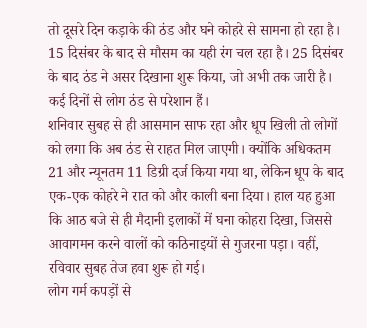तो दूसरे दिन कड़ाके की ठंड और घने कोहरे से सामना हो रहा है। 15 दिसंबर के बाद से मौसम का यही रंग चल रहा है। 25 दिसंबर के बाद ठंड ने असर दिखाना शुरू किया, जो अभी तक जारी है। कई दिनों से लोग ठंड से परेशान हैं।
शनिवार सुबह से ही आसमान साफ रहा और धूप खिली तो लोगों को लगा कि अब ठंड से राहत मिल जाएगी। क्योंकि अधिकतम 21 और न्यूनतम 11 डिग्री दर्ज किया गया था, लेकिन धूप के बाद एक-एक कोहरे ने रात को और काली बना दिया। हाल यह हुआ कि आठ बजे से ही मैदानी इलाकों में घना कोहरा दिखा, जिससे आवागमन करने वालों को कठिनाइयों से गुजरना पड़ा। वहीं, रविवार सुबह तेज हवा शुरू हो गई।
लोग गर्म कपड़ों से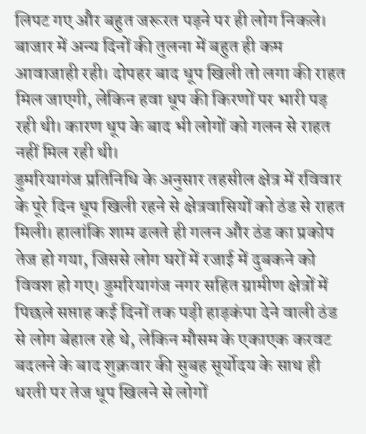लिपट गए और बहुत जरूरत पड़ने पर ही लोग निकले। बाजार में अन्य दिनों की तुलना में बहुत ही कम आवाजाही रही। दोपहर बाद धूप खिली तो लगा की राहत मिल जाएगी, लेकिन हवा धूप की किरणों पर भारी पड़ रही थी। कारण धूप के बाद भी लोगों को गलन से राहत नहीं मिल रही थी।
डुमरियागंज प्रतिनिधि के अनुसार तहसील क्षेत्र में रविवार के पूरे दिन धूप खिली रहने से क्षेत्रवासियों को ठंड से राहत मिली। हालांकि शाम ढलते ही गलन और ठंड का प्रकोप तेज हो गया, जिससे लोग घरों में रजाई में दुबकने को विवश हो गए। डुमरियागंज नगर सहित ग्रामीण क्षेत्रों में पिछले सप्ताह कई दिनों तक पड़ी हाड़कंपा देने वाली ठंड से लोग बेहाल रहे थे, लेकिन मौसम के एकाएक करवट बदलने के बाद शुक्रवार की सुबह सूर्योदय के साथ ही धरती पर तेज धूप खिलने से लोगों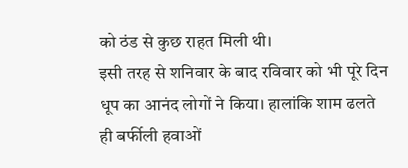को ठंड से कुछ राहत मिली थी।
इसी तरह से शनिवार के बाद रविवार को भी पूरे दिन धूप का आनंद लोगों ने किया। हालांकि शाम ढलते ही बर्फीली हवाओं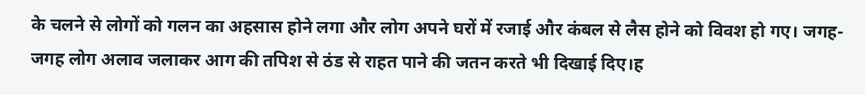के चलने से लोगों को गलन का अहसास होने लगा और लोग अपने घरों में रजाई और कंबल से लैस होने को विवश हो गए। जगह-जगह लोग अलाव जलाकर आग की तपिश से ठंड से राहत पाने की जतन करते भी दिखाई दिए।ह